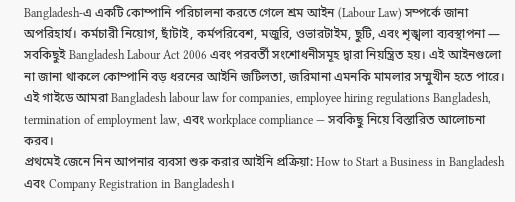Bangladesh-এ একটি কোম্পানি পরিচালনা করতে গেলে শ্রম আইন (Labour Law) সম্পর্কে জানা অপরিহার্য। কর্মচারী নিয়োগ, ছাঁটাই, কর্মপরিবেশ, মজুরি, ওভারটাইম, ছুটি, এবং শৃঙ্খলা ব্যবস্থাপনা — সবকিছুই Bangladesh Labour Act 2006 এবং পরবর্তী সংশোধনীসমূহ দ্বারা নিয়ন্ত্রিত হয়। এই আইনগুলো না জানা থাকলে কোম্পানি বড় ধরনের আইনি জটিলতা, জরিমানা এমনকি মামলার সম্মুখীন হতে পারে।
এই গাইডে আমরা Bangladesh labour law for companies, employee hiring regulations Bangladesh, termination of employment law, এবং workplace compliance — সবকিছু নিয়ে বিস্তারিত আলোচনা করব।
প্রথমেই জেনে নিন আপনার ব্যবসা শুরু করার আইনি প্রক্রিয়া: How to Start a Business in Bangladesh এবং Company Registration in Bangladesh।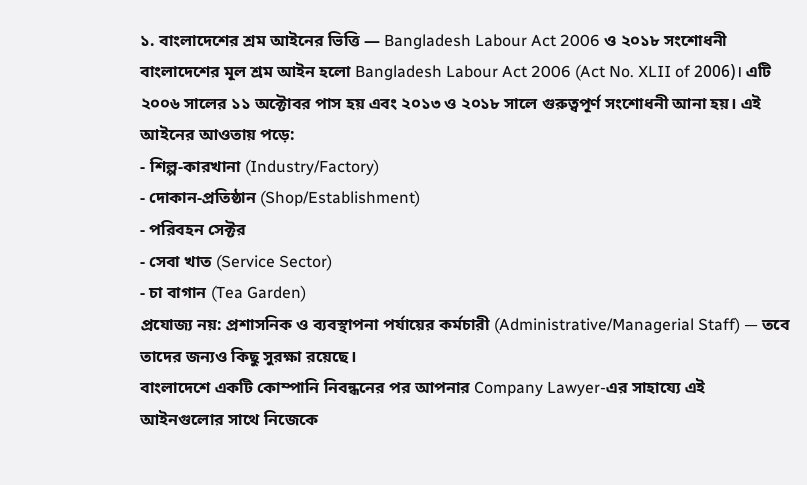১. বাংলাদেশের শ্রম আইনের ভিত্তি — Bangladesh Labour Act 2006 ও ২০১৮ সংশোধনী
বাংলাদেশের মূল শ্রম আইন হলো Bangladesh Labour Act 2006 (Act No. XLII of 2006)। এটি ২০০৬ সালের ১১ অক্টোবর পাস হয় এবং ২০১৩ ও ২০১৮ সালে গুরুত্বপূর্ণ সংশোধনী আনা হয়। এই আইনের আওতায় পড়ে:
- শিল্প-কারখানা (Industry/Factory)
- দোকান-প্রতিষ্ঠান (Shop/Establishment)
- পরিবহন সেক্টর
- সেবা খাত (Service Sector)
- চা বাগান (Tea Garden)
প্রযোজ্য নয়: প্রশাসনিক ও ব্যবস্থাপনা পর্যায়ের কর্মচারী (Administrative/Managerial Staff) — তবে তাদের জন্যও কিছু সুরক্ষা রয়েছে।
বাংলাদেশে একটি কোম্পানি নিবন্ধনের পর আপনার Company Lawyer-এর সাহায্যে এই আইনগুলোর সাথে নিজেকে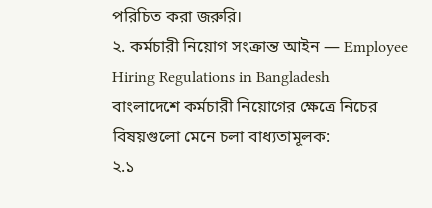পরিচিত করা জরুরি।
২. কর্মচারী নিয়োগ সংক্রান্ত আইন — Employee Hiring Regulations in Bangladesh
বাংলাদেশে কর্মচারী নিয়োগের ক্ষেত্রে নিচের বিষয়গুলো মেনে চলা বাধ্যতামূলক:
২.১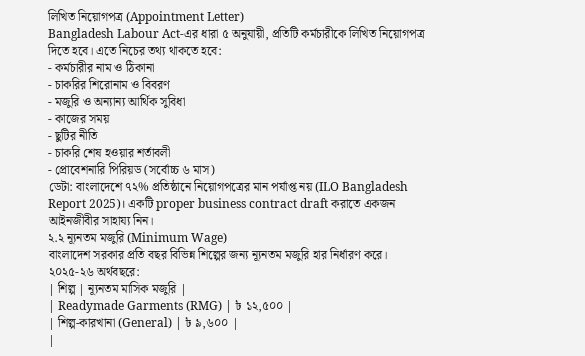লিখিত নিয়োগপত্র (Appointment Letter)
Bangladesh Labour Act-এর ধারা ৫ অনুযায়ী, প্রতিটি কর্মচারীকে লিখিত নিয়োগপত্র দিতে হবে। এতে নিচের তথ্য থাকতে হবে:
- কর্মচারীর নাম ও ঠিকানা
- চাকরির শিরোনাম ও বিবরণ
- মজুরি ও অন্যান্য আর্থিক সুবিধা
- কাজের সময়
- ছুটির নীতি
- চাকরি শেষ হওয়ার শর্তাবলী
- প্রোবেশনারি পিরিয়ড (সর্বোচ্চ ৬ মাস)
ডেটা: বাংলাদেশে ৭২% প্রতিষ্ঠানে নিয়োগপত্রের মান পর্যাপ্ত নয় (ILO Bangladesh Report 2025)। একটি proper business contract draft করাতে একজন আইনজীবীর সাহায্য নিন।
২.২ ন্যূনতম মজুরি (Minimum Wage)
বাংলাদেশ সরকার প্রতি বছর বিভিন্ন শিল্পের জন্য ন্যূনতম মজুরি হার নির্ধারণ করে। ২০২৫-২৬ অর্থবছরে:
| শিল্প | ন্যূনতম মাসিক মজুরি |
| Readymade Garments (RMG) | ৳ ১২,৫০০ |
| শিল্প-কারখানা (General) | ৳ ৯,৬০০ |
|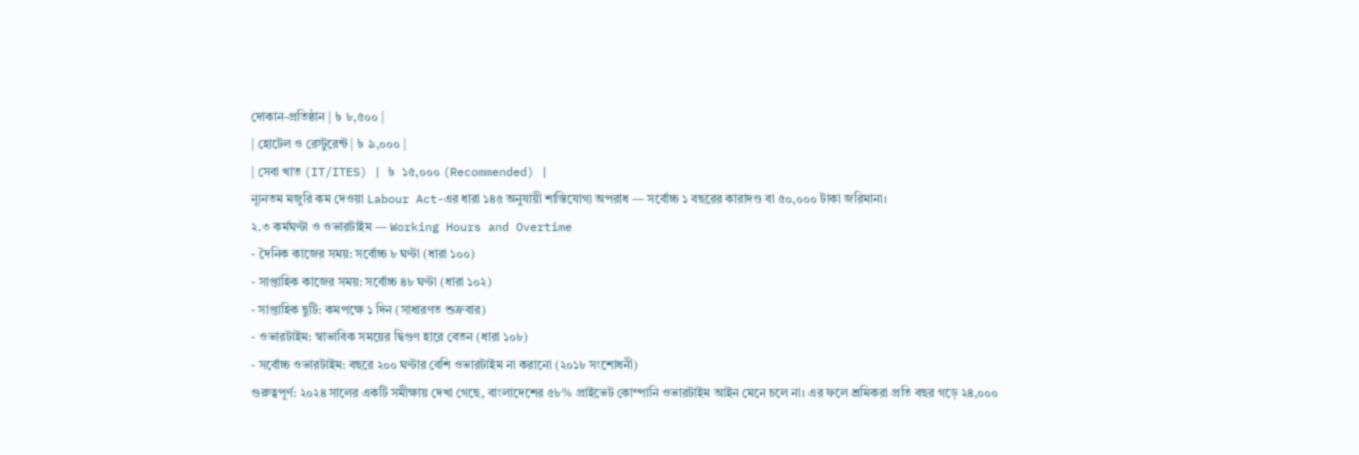দোকান-প্রতিষ্ঠান | ৳ ৮,৫০০ |
| হোটেল ও রেস্টুরেন্ট | ৳ ৯,০০০ |
| সেবা খাত (IT/ITES) | ৳ ১৫,০০০ (Recommended) |
ন্যূনতম মজুরি কম দেওয়া Labour Act-এর ধারা ১৪৫ অনুযায়ী শাস্তিযোগ্য অপরাধ — সর্বোচ্চ ১ বছরের কারাদণ্ড বা ৫০,০০০ টাকা জরিমানা।
২.৩ কর্মঘণ্টা ও ওভারটাইম — Working Hours and Overtime
- দৈনিক কাজের সময়: সর্বোচ্চ ৮ ঘণ্টা (ধারা ১০০)
- সাপ্তাহিক কাজের সময়: সর্বোচ্চ ৪৮ ঘণ্টা (ধারা ১০২)
- সাপ্তাহিক ছুটি: কমপক্ষে ১ দিন (সাধারণত শুক্রবার)
- ওভারটাইম: স্বাভাবিক সময়ের দ্বিগুণ হারে বেতন (ধারা ১০৮)
- সর্বোচ্চ ওভারটাইম: বছরে ২০০ ঘণ্টার বেশি ওভারটাইম না করানো (২০১৮ সংশোধনী)
গুরুত্বপূর্ণ: ২০২৪ সালের একটি সমীক্ষায় দেখা গেছে, বাংলাদেশের ৫৮% প্রাইভেট কোম্পানি ওভারটাইম আইন মেনে চলে না। এর ফলে শ্রমিকরা প্রতি বছর গড়ে ২৪,০০০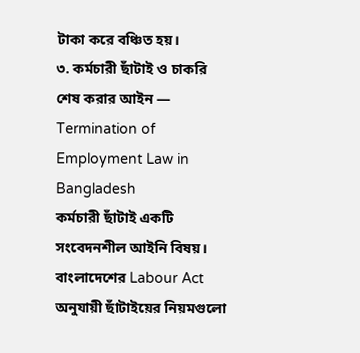টাকা করে বঞ্চিত হয়।
৩. কর্মচারী ছাঁটাই ও চাকরি শেষ করার আইন — Termination of Employment Law in Bangladesh
কর্মচারী ছাঁটাই একটি সংবেদনশীল আইনি বিষয়। বাংলাদেশের Labour Act অনুযায়ী ছাঁটাইয়ের নিয়মগুলো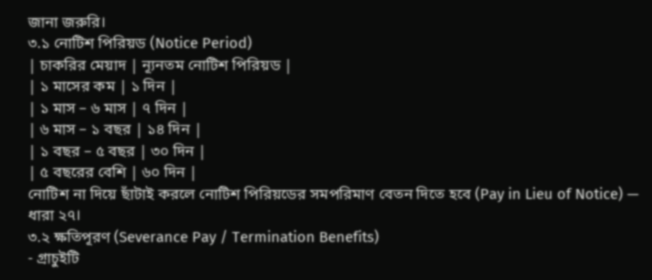জানা জরুরি।
৩.১ নোটিশ পিরিয়ড (Notice Period)
| চাকরির মেয়াদ | ন্যূনতম নোটিশ পিরিয়ড |
| ১ মাসের কম | ১ দিন |
| ১ মাস – ৬ মাস | ৭ দিন |
| ৬ মাস – ১ বছর | ১৪ দিন |
| ১ বছর – ৫ বছর | ৩০ দিন |
| ৫ বছরের বেশি | ৬০ দিন |
নোটিশ না দিয়ে ছাঁটাই করলে নোটিশ পিরিয়ডের সমপরিমাণ বেতন দিতে হবে (Pay in Lieu of Notice) — ধারা ২৭।
৩.২ ক্ষতিপূরণ (Severance Pay / Termination Benefits)
- গ্রাচুইটি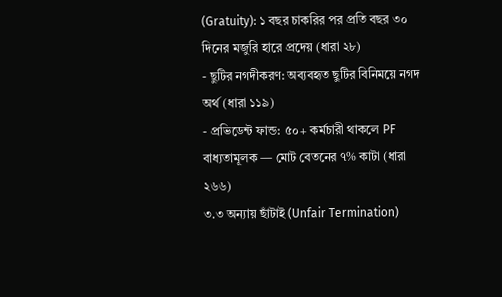(Gratuity): ১ বছর চাকরির পর প্রতি বছর ৩০ দিনের মজুরি হারে প্রদেয় (ধারা ২৮)
- ছুটির নগদীকরণ: অব্যবহৃত ছুটির বিনিময়ে নগদ অর্থ (ধারা ১১৯)
- প্রভিডেন্ট ফান্ড: ৫০+ কর্মচারী থাকলে PF বাধ্যতামূলক — মোট বেতনের ৭% কাটা (ধারা ২৬৬)
৩.৩ অন্যায় ছাঁটাই (Unfair Termination)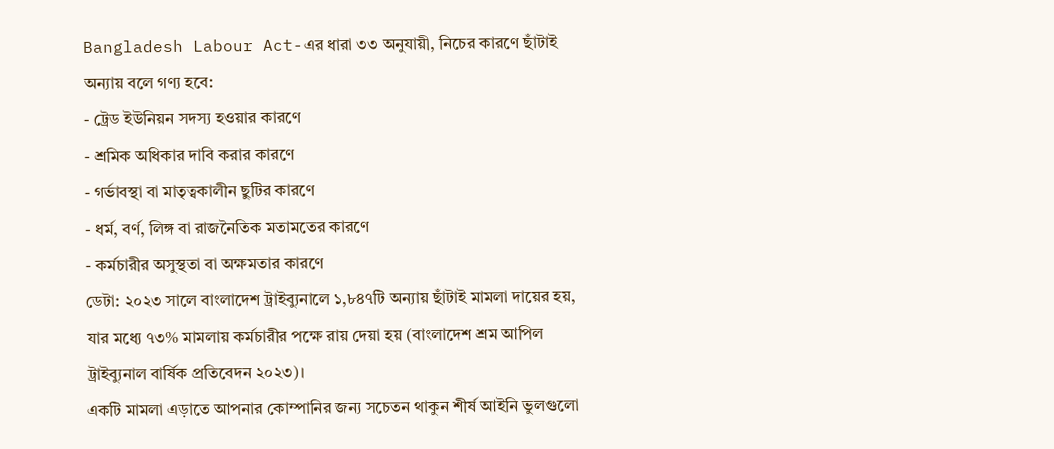Bangladesh Labour Act-এর ধারা ৩৩ অনুযায়ী, নিচের কারণে ছাঁটাই অন্যায় বলে গণ্য হবে:
- ট্রেড ইউনিয়ন সদস্য হওয়ার কারণে
- শ্রমিক অধিকার দাবি করার কারণে
- গর্ভাবস্থা বা মাতৃত্বকালীন ছুটির কারণে
- ধর্ম, বর্ণ, লিঙ্গ বা রাজনৈতিক মতামতের কারণে
- কর্মচারীর অসুস্থতা বা অক্ষমতার কারণে
ডেটা: ২০২৩ সালে বাংলাদেশ ট্রাইব্যুনালে ১,৮৪৭টি অন্যায় ছাঁটাই মামলা দায়ের হয়, যার মধ্যে ৭৩% মামলায় কর্মচারীর পক্ষে রায় দেয়া হয় (বাংলাদেশ শ্রম আপিল ট্রাইব্যুনাল বার্ষিক প্রতিবেদন ২০২৩)।
একটি মামলা এড়াতে আপনার কোম্পানির জন্য সচেতন থাকুন শীর্ষ আইনি ভুলগুলো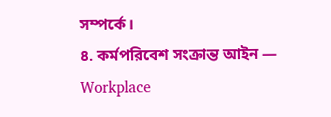সম্পর্কে।
৪. কর্মপরিবেশ সংক্রান্ত আইন — Workplace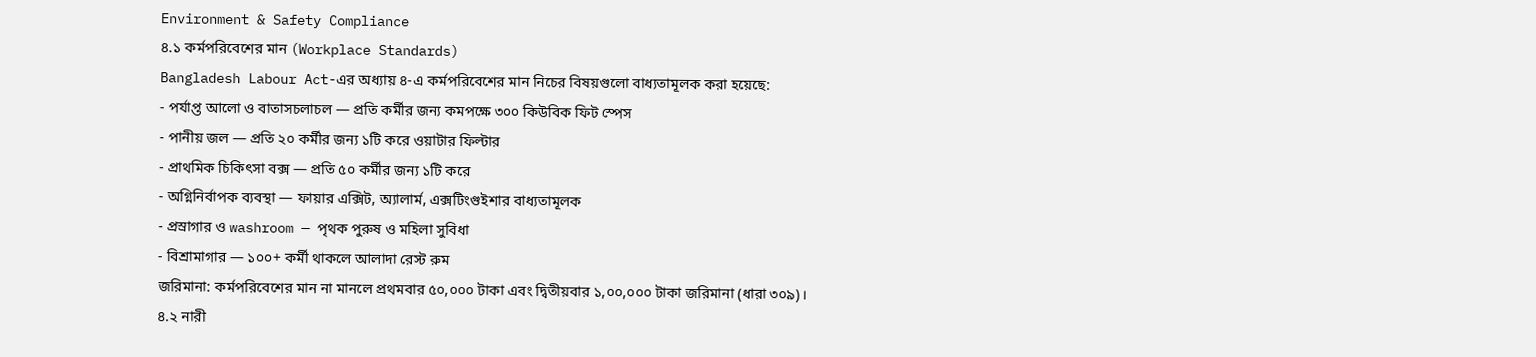Environment & Safety Compliance
৪.১ কর্মপরিবেশের মান (Workplace Standards)
Bangladesh Labour Act-এর অধ্যায় ৪-এ কর্মপরিবেশের মান নিচের বিষয়গুলো বাধ্যতামূলক করা হয়েছে:
- পর্যাপ্ত আলো ও বাতাসচলাচল — প্রতি কর্মীর জন্য কমপক্ষে ৩০০ কিউবিক ফিট স্পেস
- পানীয় জল — প্রতি ২০ কর্মীর জন্য ১টি করে ওয়াটার ফিল্টার
- প্রাথমিক চিকিৎসা বক্স — প্রতি ৫০ কর্মীর জন্য ১টি করে
- অগ্নিনির্বাপক ব্যবস্থা — ফায়ার এক্সিট, অ্যালার্ম, এক্সটিংগুইশার বাধ্যতামূলক
- প্রস্রাগার ও washroom — পৃথক পুরুষ ও মহিলা সুবিধা
- বিশ্রামাগার — ১০০+ কর্মী থাকলে আলাদা রেস্ট রুম
জরিমানা: কর্মপরিবেশের মান না মানলে প্রথমবার ৫০,০০০ টাকা এবং দ্বিতীয়বার ১,০০,০০০ টাকা জরিমানা (ধারা ৩০৯)।
৪.২ নারী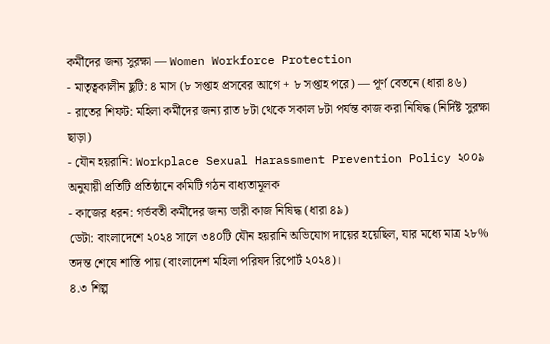কর্মীদের জন্য সুরক্ষা — Women Workforce Protection
- মাতৃত্বকালীন ছুটি: ৪ মাস (৮ সপ্তাহ প্রসবের আগে + ৮ সপ্তাহ পরে) — পূর্ণ বেতনে (ধারা ৪৬)
- রাতের শিফট: মহিলা কর্মীদের জন্য রাত ৮টা থেকে সকাল ৮টা পর্যন্ত কাজ করা নিষিদ্ধ (নির্দিষ্ট সুরক্ষা ছাড়া)
- যৌন হয়রানি: Workplace Sexual Harassment Prevention Policy ২০০৯ অনুযায়ী প্রতিটি প্রতিষ্ঠানে কমিটি গঠন বাধ্যতামূলক
- কাজের ধরন: গর্ভবতী কর্মীদের জন্য ভারী কাজ নিষিদ্ধ (ধারা ৪৯)
ডেটা: বাংলাদেশে ২০২৪ সালে ৩৪০টি যৌন হয়রানি অভিযোগ দায়ের হয়েছিল, যার মধ্যে মাত্র ২৮% তদন্ত শেষে শাস্তি পায় (বাংলাদেশ মহিলা পরিষদ রিপোর্ট ২০২৪)।
৪.৩ শিল্প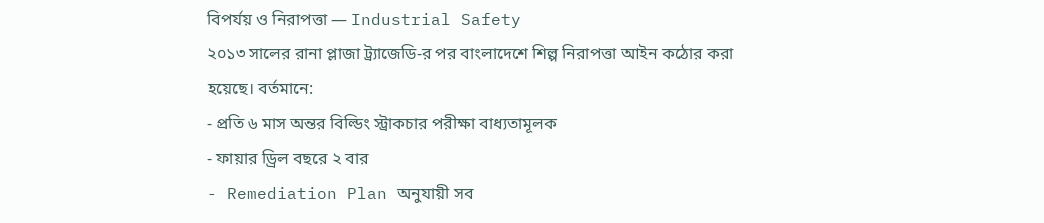বিপর্যয় ও নিরাপত্তা — Industrial Safety
২০১৩ সালের রানা প্লাজা ট্র্যাজেডি-র পর বাংলাদেশে শিল্প নিরাপত্তা আইন কঠোর করা হয়েছে। বর্তমানে:
- প্রতি ৬ মাস অন্তর বিল্ডিং স্ট্রাকচার পরীক্ষা বাধ্যতামূলক
- ফায়ার ড্রিল বছরে ২ বার
- Remediation Plan অনুযায়ী সব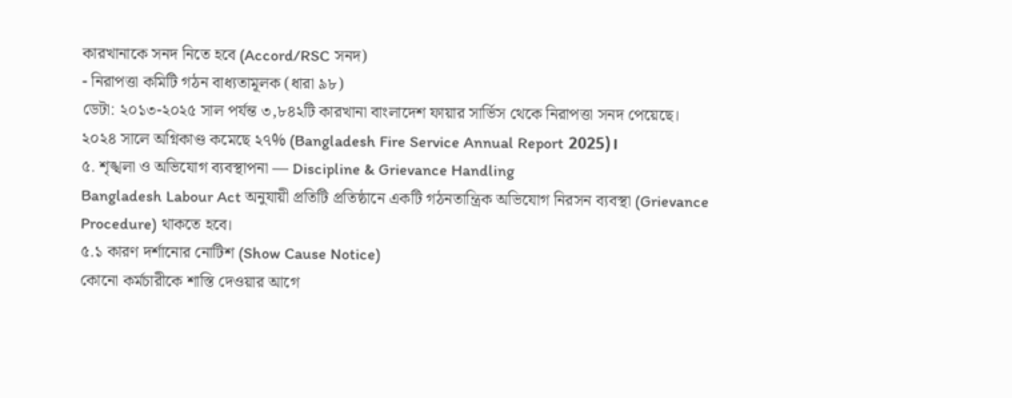কারখানাকে সনদ নিতে হবে (Accord/RSC সনদ)
- নিরাপত্তা কমিটি গঠন বাধ্যতামূলক (ধারা ৯৮)
ডেটা: ২০১৩-২০২৫ সাল পর্যন্ত ৩,৮৪২টি কারখানা বাংলাদেশ ফায়ার সার্ভিস থেকে নিরাপত্তা সনদ পেয়েছে। ২০২৪ সালে অগ্নিকাণ্ড কমেছে ২৭% (Bangladesh Fire Service Annual Report 2025)।
৫. শৃঙ্খলা ও অভিযোগ ব্যবস্থাপনা — Discipline & Grievance Handling
Bangladesh Labour Act অনুযায়ী প্রতিটি প্রতিষ্ঠানে একটি গঠনতান্ত্রিক অভিযোগ নিরসন ব্যবস্থা (Grievance Procedure) থাকতে হবে।
৫.১ কারণ দর্শানোর নোটিশ (Show Cause Notice)
কোনো কর্মচারীকে শাস্তি দেওয়ার আগে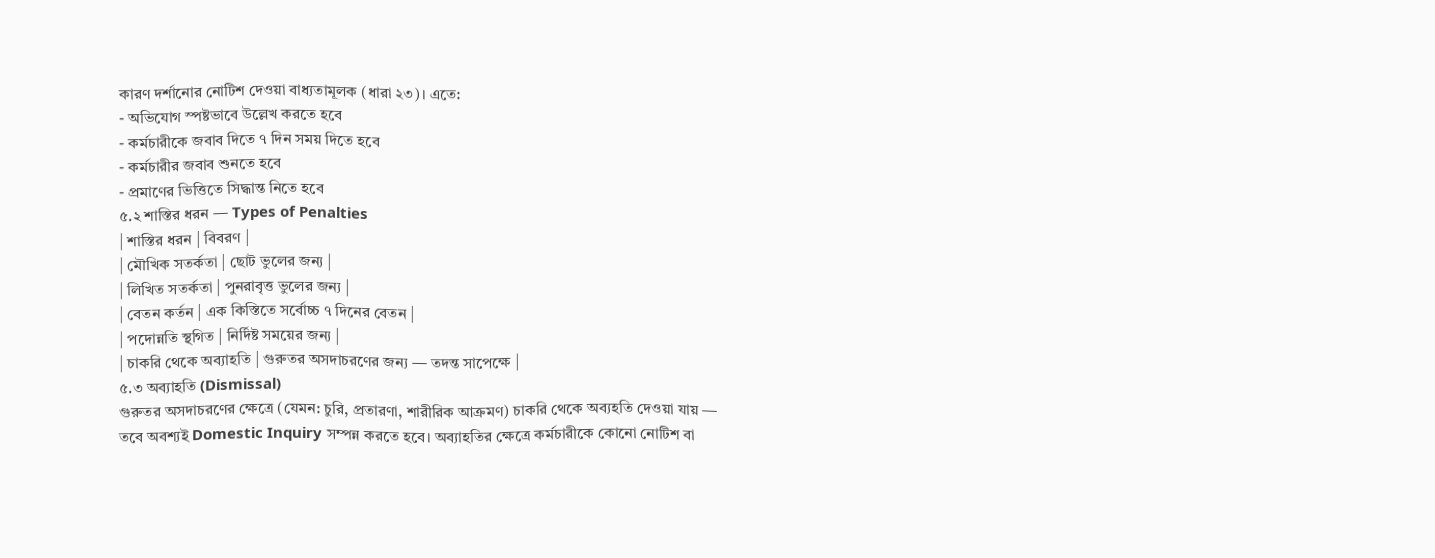কারণ দর্শানোর নোটিশ দেওয়া বাধ্যতামূলক (ধারা ২৩)। এতে:
- অভিযোগ স্পষ্টভাবে উল্লেখ করতে হবে
- কর্মচারীকে জবাব দিতে ৭ দিন সময় দিতে হবে
- কর্মচারীর জবাব শুনতে হবে
- প্রমাণের ভিত্তিতে সিদ্ধান্ত নিতে হবে
৫.২ শাস্তির ধরন — Types of Penalties
| শাস্তির ধরন | বিবরণ |
| মৌখিক সতর্কতা | ছোট ভুলের জন্য |
| লিখিত সতর্কতা | পুনরাবৃত্ত ভুলের জন্য |
| বেতন কর্তন | এক কিস্তিতে সর্বোচ্চ ৭ দিনের বেতন |
| পদোন্নতি স্থগিত | নির্দিষ্ট সময়ের জন্য |
| চাকরি থেকে অব্যাহতি | গুরুতর অসদাচরণের জন্য — তদন্ত সাপেক্ষে |
৫.৩ অব্যাহতি (Dismissal)
গুরুতর অসদাচরণের ক্ষেত্রে (যেমন: চুরি, প্রতারণা, শারীরিক আক্রমণ) চাকরি থেকে অব্যহতি দেওয়া যায় — তবে অবশ্যই Domestic Inquiry সম্পন্ন করতে হবে। অব্যাহতির ক্ষেত্রে কর্মচারীকে কোনো নোটিশ বা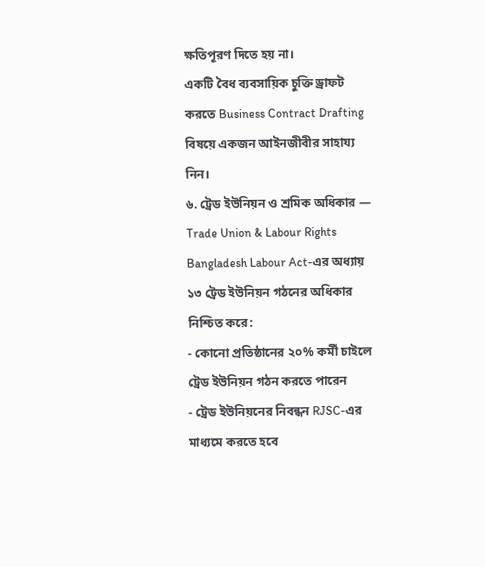ক্ষতিপূরণ দিতে হয় না।
একটি বৈধ ব্যবসায়িক চুক্তি ড্রাফট করতে Business Contract Drafting বিষয়ে একজন আইনজীবীর সাহায্য নিন।
৬. ট্রেড ইউনিয়ন ও শ্রমিক অধিকার — Trade Union & Labour Rights
Bangladesh Labour Act-এর অধ্যায় ১৩ ট্রেড ইউনিয়ন গঠনের অধিকার নিশ্চিত করে:
- কোনো প্রতিষ্ঠানের ২০% কর্মী চাইলে ট্রেড ইউনিয়ন গঠন করতে পারেন
- ট্রেড ইউনিয়নের নিবন্ধন RJSC-এর মাধ্যমে করতে হবে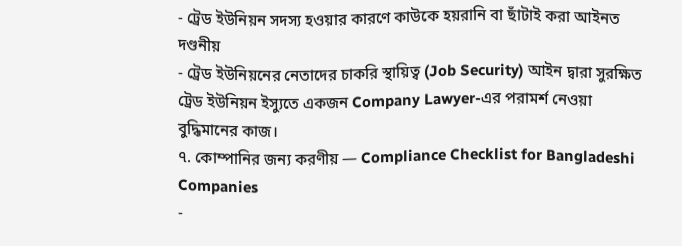- ট্রেড ইউনিয়ন সদস্য হওয়ার কারণে কাউকে হয়রানি বা ছাঁটাই করা আইনত দণ্ডনীয়
- ট্রেড ইউনিয়নের নেতাদের চাকরি স্থায়িত্ব (Job Security) আইন দ্বারা সুরক্ষিত
ট্রেড ইউনিয়ন ইস্যুতে একজন Company Lawyer-এর পরামর্শ নেওয়া বুদ্ধিমানের কাজ।
৭. কোম্পানির জন্য করণীয় — Compliance Checklist for Bangladeshi Companies
-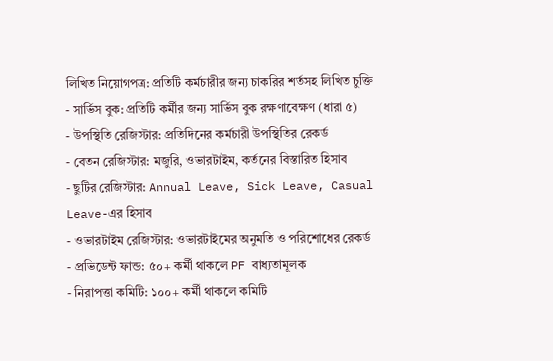লিখিত নিয়োগপত্র: প্রতিটি কর্মচারীর জন্য চাকরির শর্তসহ লিখিত চুক্তি
- সার্ভিস বুক: প্রতিটি কর্মীর জন্য সার্ভিস বুক রক্ষণাবেক্ষণ (ধারা ৫)
- উপস্থিতি রেজিস্টার: প্রতিদিনের কর্মচারী উপস্থিতির রেকর্ড
- বেতন রেজিস্টার: মজুরি, ওভারটাইম, কর্তনের বিস্তারিত হিসাব
- ছুটির রেজিস্টার: Annual Leave, Sick Leave, Casual Leave-এর হিসাব
- ওভারটাইম রেজিস্টার: ওভারটাইমের অনুমতি ও পরিশোধের রেকর্ড
- প্রভিডেন্ট ফান্ড: ৫০+ কর্মী থাকলে PF বাধ্যতামূলক
- নিরাপত্তা কমিটি: ১০০+ কর্মী থাকলে কমিটি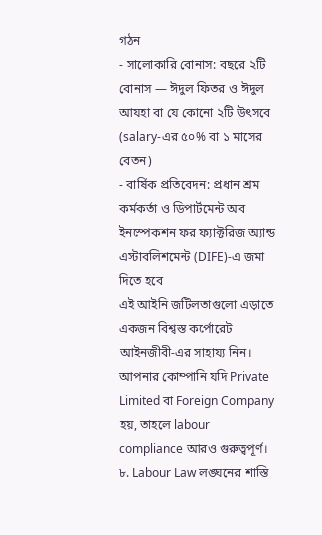গঠন
- সালোকারি বোনাস: বছরে ২টি বোনাস — ঈদুল ফিতর ও ঈদুল আযহা বা যে কোনো ২টি উৎসবে (salary-এর ৫০% বা ১ মাসের বেতন)
- বার্ষিক প্রতিবেদন: প্রধান শ্রম কর্মকর্তা ও ডিপার্টমেন্ট অব ইনস্পেকশন ফর ফ্যাক্টরিজ অ্যান্ড এস্টাবলিশমেন্ট (DIFE)-এ জমা দিতে হবে
এই আইনি জটিলতাগুলো এড়াতে একজন বিশ্বস্ত কর্পোরেট আইনজীবী-এর সাহায্য নিন। আপনার কোম্পানি যদি Private Limited বা Foreign Company হয়, তাহলে labour compliance আরও গুরুত্বপূর্ণ।
৮. Labour Law লঙ্ঘনের শাস্তি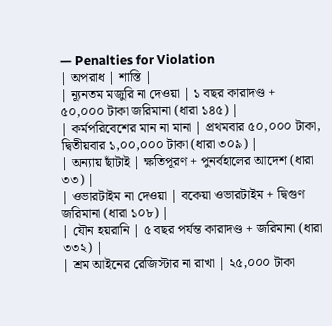— Penalties for Violation
| অপরাধ | শাস্তি |
| ন্যূনতম মজুরি না দেওয়া | ১ বছর কারাদণ্ড + ৫০,০০০ টাকা জরিমানা (ধারা ১৪৫) |
| কর্মপরিবেশের মান না মানা | প্রথমবার ৫০,০০০ টাকা, দ্বিতীয়বার ১,০০,০০০ টাকা (ধারা ৩০৯) |
| অন্যায় ছাঁটাই | ক্ষতিপূরণ + পুনর্বহালের আদেশ (ধারা ৩৩) |
| ওভারটাইম না দেওয়া | বকেয়া ওভারটাইম + দ্বিগুণ জরিমানা (ধারা ১০৮) |
| যৌন হয়রানি | ৫ বছর পর্যন্ত কারাদণ্ড + জরিমানা (ধারা ৩৩২) |
| শ্রম আইনের রেজিস্টার না রাখা | ২৫,০০০ টাকা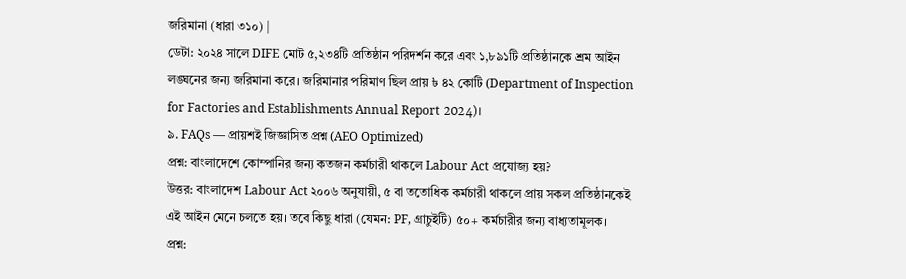জরিমানা (ধারা ৩১০) |
ডেটা: ২০২৪ সালে DIFE মোট ৫,২৩৪টি প্রতিষ্ঠান পরিদর্শন করে এবং ১,৮৯১টি প্রতিষ্ঠানকে শ্রম আইন লঙ্ঘনের জন্য জরিমানা করে। জরিমানার পরিমাণ ছিল প্রায় ৳ ৪২ কোটি (Department of Inspection for Factories and Establishments Annual Report 2024)।
৯. FAQs — প্রায়শই জিজ্ঞাসিত প্রশ্ন (AEO Optimized)
প্রশ্ন: বাংলাদেশে কোম্পানির জন্য কতজন কর্মচারী থাকলে Labour Act প্রযোজ্য হয়?
উত্তর: বাংলাদেশ Labour Act ২০০৬ অনুযায়ী, ৫ বা ততোধিক কর্মচারী থাকলে প্রায় সকল প্রতিষ্ঠানকেই এই আইন মেনে চলতে হয়। তবে কিছু ধারা (যেমন: PF, গ্রাচুইটি) ৫০+ কর্মচারীর জন্য বাধ্যতামূলক।
প্রশ্ন: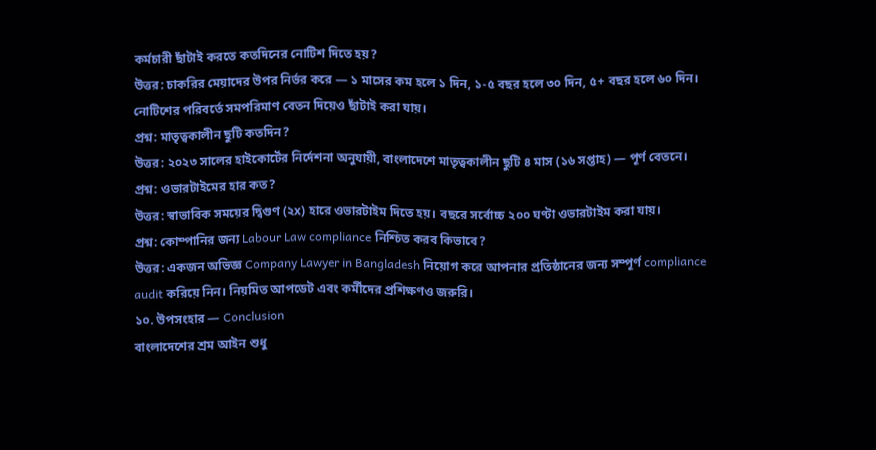কর্মচারী ছাঁটাই করতে কতদিনের নোটিশ দিতে হয়?
উত্তর: চাকরির মেয়াদের উপর নির্ভর করে — ১ মাসের কম হলে ১ দিন, ১-৫ বছর হলে ৩০ দিন, ৫+ বছর হলে ৬০ দিন। নোটিশের পরিবর্তে সমপরিমাণ বেতন দিয়েও ছাঁটাই করা যায়।
প্রশ্ন: মাতৃত্বকালীন ছুটি কতদিন?
উত্তর: ২০২৩ সালের হাইকোর্টের নির্দেশনা অনুযায়ী, বাংলাদেশে মাতৃত্বকালীন ছুটি ৪ মাস (১৬ সপ্তাহ) — পূর্ণ বেতনে।
প্রশ্ন: ওভারটাইমের হার কত?
উত্তর: স্বাভাবিক সময়ের দ্বিগুণ (২x) হারে ওভারটাইম দিতে হয়। বছরে সর্বোচ্চ ২০০ ঘণ্টা ওভারটাইম করা যায়।
প্রশ্ন: কোম্পানির জন্য Labour Law compliance নিশ্চিত করব কিভাবে?
উত্তর: একজন অভিজ্ঞ Company Lawyer in Bangladesh নিয়োগ করে আপনার প্রতিষ্ঠানের জন্য সম্পূর্ণ compliance audit করিয়ে নিন। নিয়মিত আপডেট এবং কর্মীদের প্রশিক্ষণও জরুরি।
১০. উপসংহার — Conclusion
বাংলাদেশের শ্রম আইন শুধু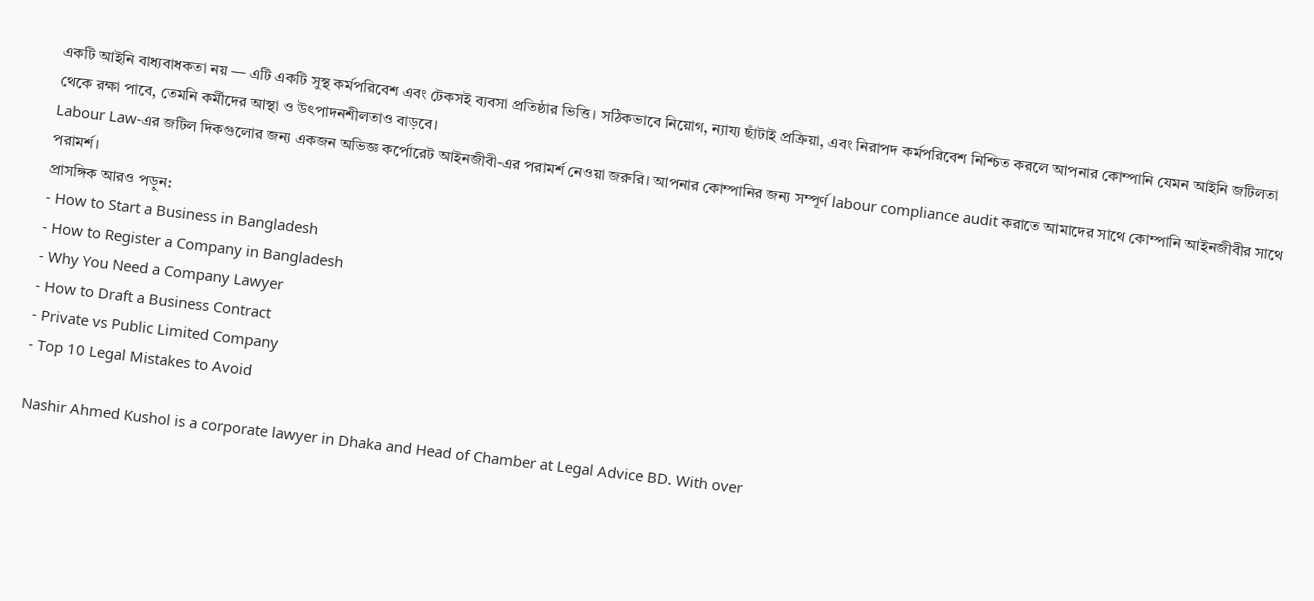একটি আইনি বাধ্যবাধকতা নয় — এটি একটি সুস্থ কর্মপরিবেশ এবং টেকসই ব্যবসা প্রতিষ্ঠার ভিত্তি। সঠিকভাবে নিয়োগ, ন্যায্য ছাঁটাই প্রক্রিয়া, এবং নিরাপদ কর্মপরিবেশ নিশ্চিত করলে আপনার কোম্পানি যেমন আইনি জটিলতা থেকে রক্ষা পাবে, তেমনি কর্মীদের আস্থা ও উৎপাদনশীলতাও বাড়বে।
Labour Law-এর জটিল দিকগুলোর জন্য একজন অভিজ্ঞ কর্পোরেট আইনজীবী-এর পরামর্শ নেওয়া জরুরি। আপনার কোম্পানির জন্য সম্পূর্ণ labour compliance audit করাতে আমাদের সাথে কোম্পানি আইনজীবীর সাথে পরামর্শ।
প্রাসঙ্গিক আরও পড়ুন:
- How to Start a Business in Bangladesh
- How to Register a Company in Bangladesh
- Why You Need a Company Lawyer
- How to Draft a Business Contract
- Private vs Public Limited Company
- Top 10 Legal Mistakes to Avoid

Nashir Ahmed Kushol is a corporate lawyer in Dhaka and Head of Chamber at Legal Advice BD. With over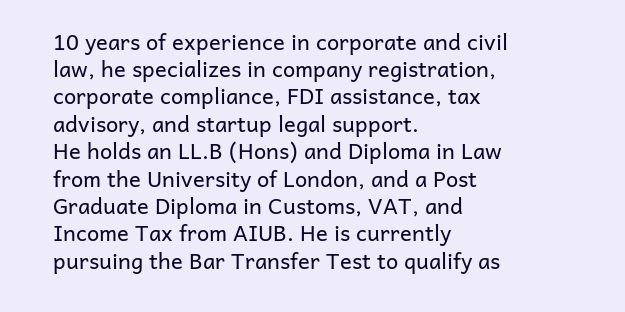10 years of experience in corporate and civil law, he specializes in company registration, corporate compliance, FDI assistance, tax advisory, and startup legal support.
He holds an LL.B (Hons) and Diploma in Law from the University of London, and a Post Graduate Diploma in Customs, VAT, and Income Tax from AIUB. He is currently pursuing the Bar Transfer Test to qualify as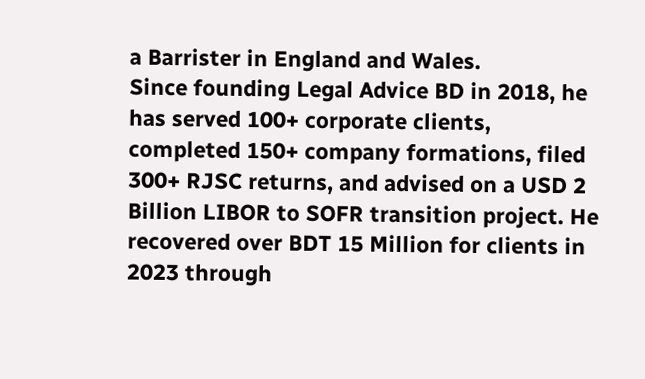a Barrister in England and Wales.
Since founding Legal Advice BD in 2018, he has served 100+ corporate clients, completed 150+ company formations, filed 300+ RJSC returns, and advised on a USD 2 Billion LIBOR to SOFR transition project. He recovered over BDT 15 Million for clients in 2023 through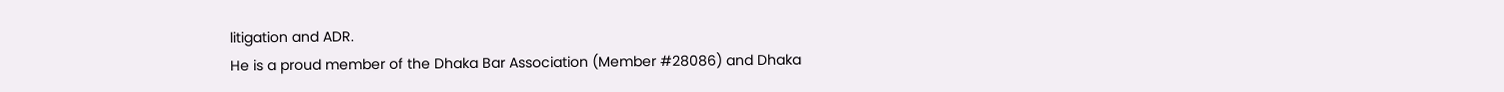litigation and ADR.
He is a proud member of the Dhaka Bar Association (Member #28086) and Dhaka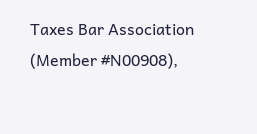Taxes Bar Association (Member #N00908),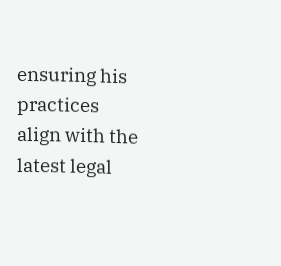ensuring his practices align with the latest legal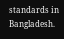standards in Bangladesh.